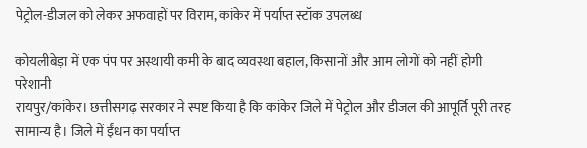पेट्रोल-डीजल को लेकर अफवाहों पर विराम, कांकेर में पर्याप्त स्टॉक उपलब्ध

कोयलीबेड़ा में एक पंप पर अस्थायी कमी के बाद व्यवस्था बहाल, किसानों और आम लोगों को नहीं होगी परेशानी
रायपुर/कांकेर। छत्तीसगढ़ सरकार ने स्पष्ट किया है कि कांकेर जिले में पेट्रोल और डीजल की आपूर्ति पूरी तरह सामान्य है। जिले में ईंधन का पर्याप्त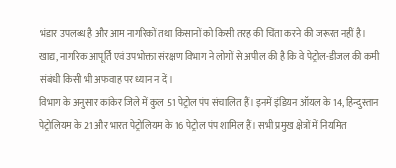भंडार उपलब्ध है और आम नागरिकों तथा किसानों को किसी तरह की चिंता करने की जरूरत नहीं है। खाद्य, नागरिक आपूर्ति एवं उपभोक्ता संरक्षण विभाग ने लोगों से अपील की है कि वे पेट्रोल-डीजल की कमी संबंधी किसी भी अफवाह पर ध्यान न दें।
विभाग के अनुसार कांकेर जिले में कुल 51 पेट्रोल पंप संचालित हैं। इनमें इंडियन ऑयल के 14, हिन्दुस्तान पेट्रोलियम के 21 और भारत पेट्रोलियम के 16 पेट्रोल पंप शामिल हैं। सभी प्रमुख क्षेत्रों में नियमित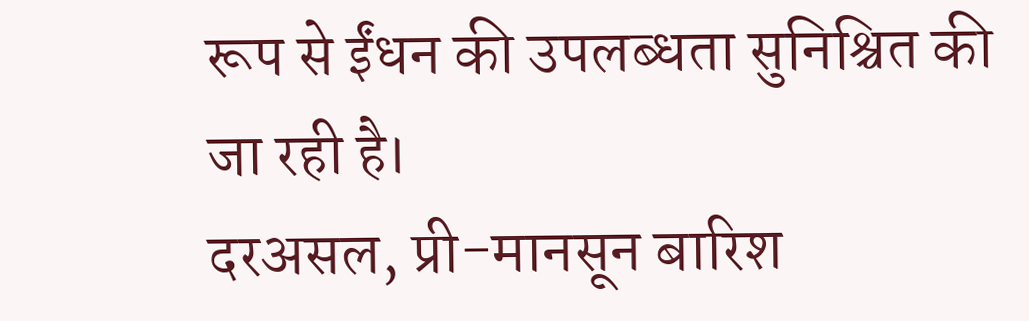रूप से ईंधन की उपलब्धता सुनिश्चित की जा रही है।
दरअसल, प्री-मानसून बारिश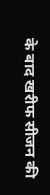के बाद खरीफ सीजन की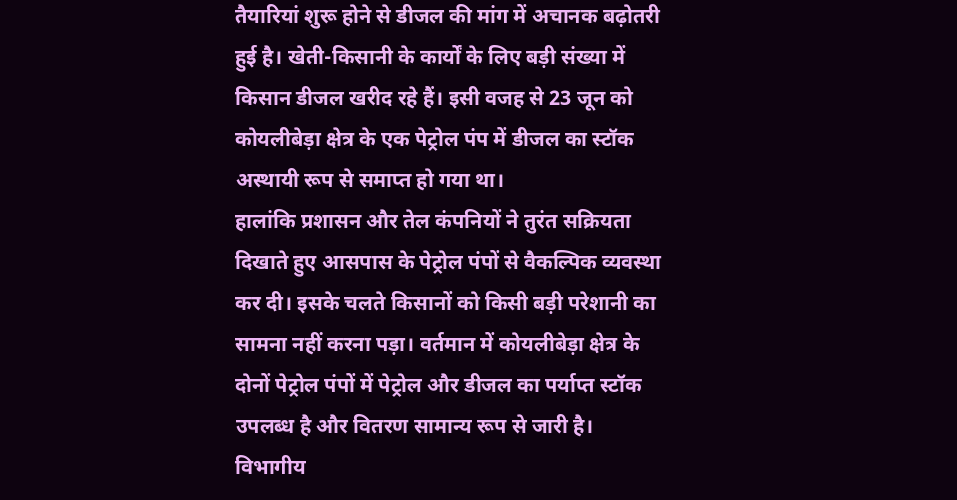तैयारियां शुरू होने से डीजल की मांग में अचानक बढ़ोतरी हुई है। खेती-किसानी के कार्यों के लिए बड़ी संख्या में किसान डीजल खरीद रहे हैं। इसी वजह से 23 जून को कोयलीबेड़ा क्षेत्र के एक पेट्रोल पंप में डीजल का स्टॉक अस्थायी रूप से समाप्त हो गया था।
हालांकि प्रशासन और तेल कंपनियों ने तुरंत सक्रियता दिखाते हुए आसपास के पेट्रोल पंपों से वैकल्पिक व्यवस्था कर दी। इसके चलते किसानों को किसी बड़ी परेशानी का सामना नहीं करना पड़ा। वर्तमान में कोयलीबेड़ा क्षेत्र के दोनों पेट्रोल पंपों में पेट्रोल और डीजल का पर्याप्त स्टॉक उपलब्ध है और वितरण सामान्य रूप से जारी है।
विभागीय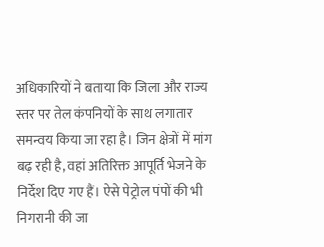अधिकारियों ने बताया कि जिला और राज्य स्तर पर तेल कंपनियों के साथ लगातार समन्वय किया जा रहा है। जिन क्षेत्रों में मांग बढ़ रही है, वहां अतिरिक्त आपूर्ति भेजने के निर्देश दिए गए हैं। ऐसे पेट्रोल पंपों की भी निगरानी की जा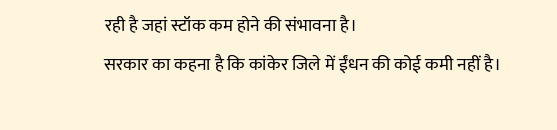रही है जहां स्टॉक कम होने की संभावना है।
सरकार का कहना है कि कांकेर जिले में ईंधन की कोई कमी नहीं है।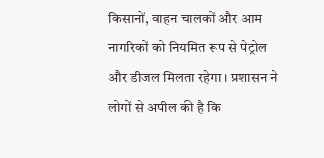किसानों, वाहन चालकों और आम नागरिकों को नियमित रूप से पेट्रोल और डीजल मिलता रहेगा। प्रशासन ने लोगों से अपील की है कि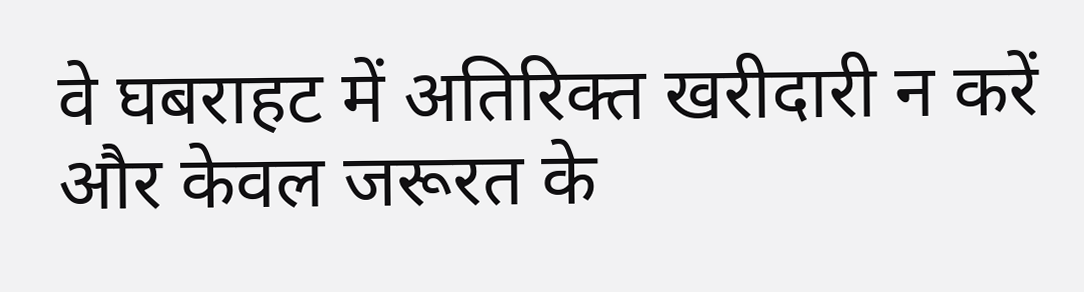वे घबराहट में अतिरिक्त खरीदारी न करें और केवल जरूरत के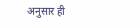अनुसार ही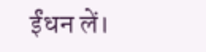ईंधन लें।